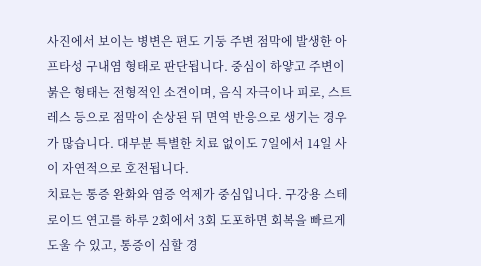사진에서 보이는 병변은 편도 기둥 주변 점막에 발생한 아프타성 구내염 형태로 판단됩니다. 중심이 하얗고 주변이 붉은 형태는 전형적인 소견이며, 음식 자극이나 피로, 스트레스 등으로 점막이 손상된 뒤 면역 반응으로 생기는 경우가 많습니다. 대부분 특별한 치료 없이도 7일에서 14일 사이 자연적으로 호전됩니다.
치료는 통증 완화와 염증 억제가 중심입니다. 구강용 스테로이드 연고를 하루 2회에서 3회 도포하면 회복을 빠르게 도울 수 있고, 통증이 심할 경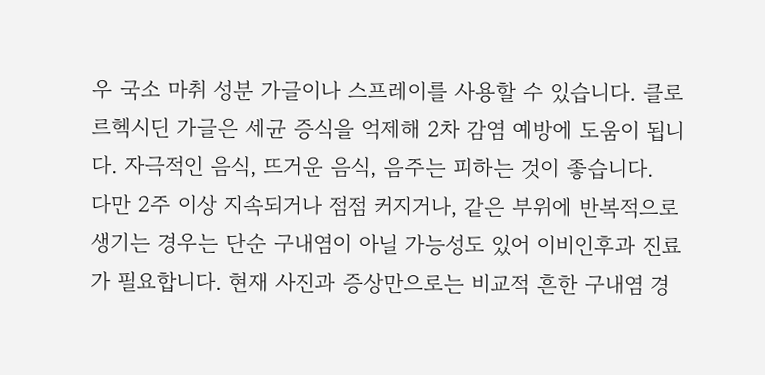우 국소 마취 성분 가글이나 스프레이를 사용할 수 있습니다. 클로르헥시딘 가글은 세균 증식을 억제해 2차 감염 예방에 도움이 됩니다. 자극적인 음식, 뜨거운 음식, 음주는 피하는 것이 좋습니다.
다만 2주 이상 지속되거나 점점 커지거나, 같은 부위에 반복적으로 생기는 경우는 단순 구내염이 아닐 가능성도 있어 이비인후과 진료가 필요합니다. 현재 사진과 증상만으로는 비교적 흔한 구내염 경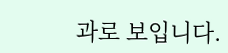과로 보입니다.